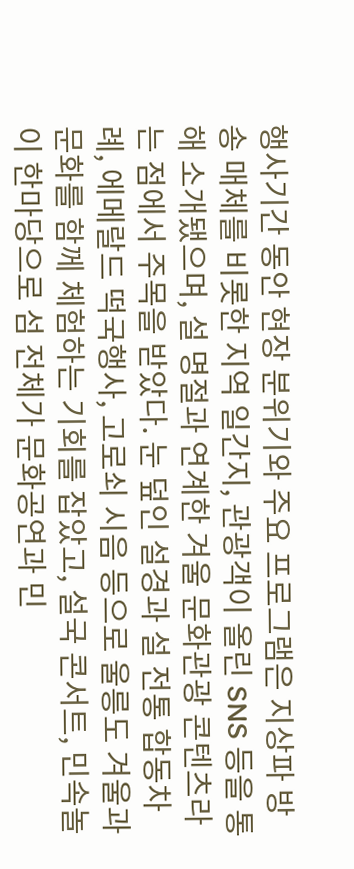행사기간 동안 현장 분위기와 주요 프로그램은 지상파 방송 매체를 비롯한 지역 일간지, 관광객이 올린 SNS 등을 통해 소개됐으며, 설 명절과 연계한 겨울 문화관광 콘텐츠라는 점에서 주목을 받았다. 눈 덮인 설경과 설 전통 합동차례, 에메랄드 떡국행사, 고로쇠 시음 등으로 울릉도 겨울과 문화를 함께 체험하는 기회를 잡았고, 설국 콘서트, 민속놀이 한마당으로 섬 전체가 문화공연과 민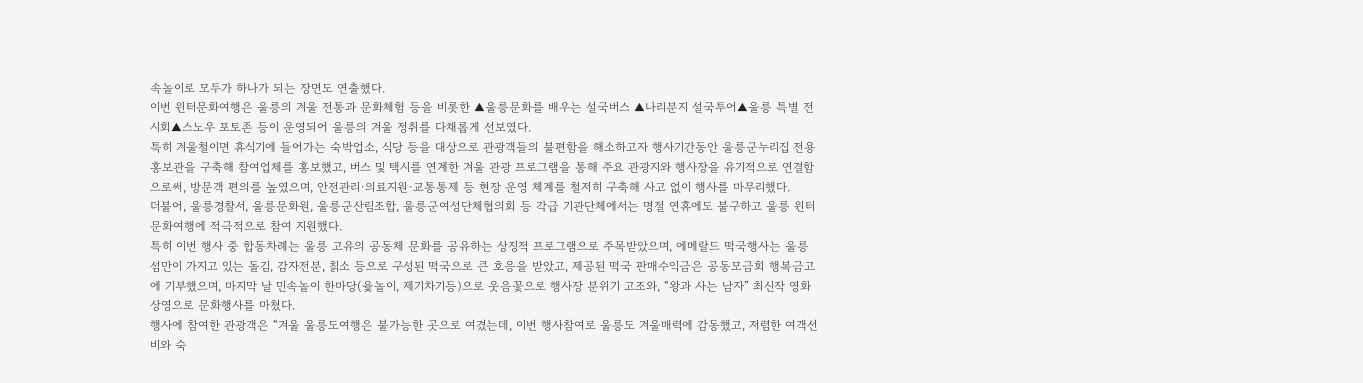속놀이로 모두가 하나가 되는 장면도 연출했다.
이번 윈터문화여행은 울릉의 겨울 전통과 문화체험 등을 비롯한 ▲울릉문화를 배우는 설국버스 ▲나리분지 설국투어▲울릉 특별 전시회▲스노우 포토존 등이 운영되어 울릉의 겨울 정취를 다채롭게 선보였다.
특히 겨울철이면 휴식기에 들어가는 숙박업소, 식당 등을 대상으로 관광객들의 불편함을 해소하고자 행사기간동안 울릉군누리집 전용 홍보관을 구축해 참여업체를 홍보했고, 버스 및 택시를 연계한 겨울 관광 프로그램을 통해 주요 관광지와 행사장을 유기적으로 연결함으로써, 방문객 편의를 높였으며, 안전관리·의료지원·교통통제 등 현장 운영 체계를 철저히 구축해 사고 없이 행사를 마무리했다.
더불어, 울릉경찰서, 울릉문화원, 울릉군산림조합, 울릉군여성단체협의회 등 각급 기관단체에서는 명절 연휴에도 불구하고 울릉 윈터문화여행에 적극적으로 참여 지원했다.
특히 이번 행사 중 합동차례는 울릉 고유의 공동체 문화를 공유하는 상징적 프로그램으로 주목받았으며, 에메랄드 떡국행사는 울릉 섬만이 가지고 있는 돌김, 감자전분, 칡소 등으로 구성된 떡국으로 큰 호응을 받았고, 제공된 떡국 판매수익금은 공동모금회 행복금고에 기부했으며, 마지막 날 민속놀이 한마당(윷놀이, 제기차기등)으로 웃음꽃으로 행사장 분위기 고조와, “왕과 사는 남자” 최신작 영화상영으로 문화행사를 마쳤다.
행사에 참여한 관광객은 “겨울 울릉도여행은 불가능한 곳으로 여겼는데, 이번 행사참여로 울릉도 겨울매력에 감동했고, 저렴한 여객선비와 숙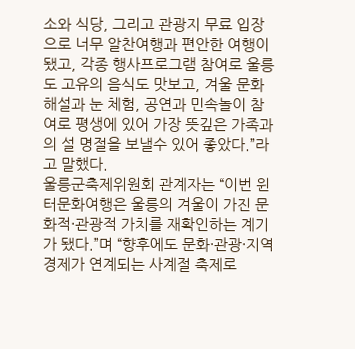소와 식당, 그리고 관광지 무료 입장으로 너무 알찬여행과 편안한 여행이 됐고, 각종 행사프로그램 참여로 울릉도 고유의 음식도 맛보고, 겨울 문화해설과 눈 체험, 공연과 민속놀이 참여로 평생에 있어 가장 뜻깊은 가족과의 설 명절을 보낼수 있어 좋았다.”라고 말했다.
울릉군축제위원회 관계자는 “이번 윈터문화여행은 울릉의 겨울이 가진 문화적·관광적 가치를 재확인하는 계기가 됐다.”며 “향후에도 문화·관광·지역경제가 연계되는 사계절 축제로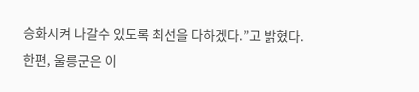승화시켜 나갈수 있도록 최선을 다하겠다.”고 밝혔다.
한편, 울릉군은 이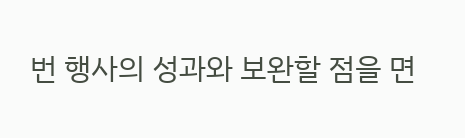번 행사의 성과와 보완할 점을 면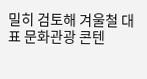밀히 검토해 겨울철 대표 문화관광 콘텐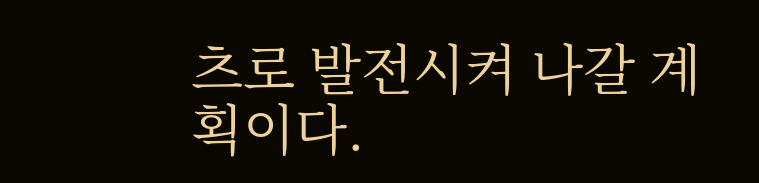츠로 발전시켜 나갈 계획이다.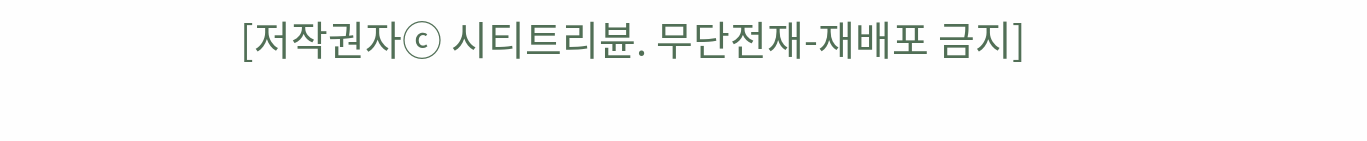[저작권자ⓒ 시티트리뷴. 무단전재-재배포 금지]